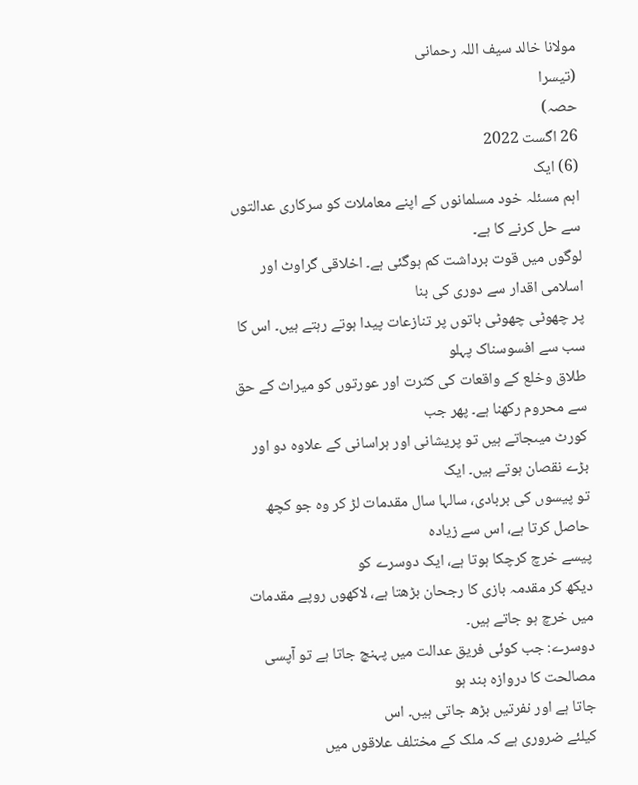مولانا خالد سیف اللہ رحمانی
(تیسرا
حصہ)
26 اگست 2022
(6) ایک
اہم مسئلہ خود مسلمانوں کے اپنے معاملات کو سرکاری عدالتوں سے حل کرنے کا ہے۔
لوگوں میں قوت برداشت کم ہوگئی ہے۔ اخلاقی گراوٹ اور اسلامی اقدار سے دوری کی بنا
پر چھوٹی چھوٹی باتوں پر تنازعات پیدا ہوتے رہتے ہیں۔ اس کا سب سے افسوسناک پہلو
طلاق وخلع کے واقعات کی کثرت اور عورتوں کو میراث کے حق سے محروم رکھنا ہے۔ پھر جب
کورٹ میںجاتے ہیں تو پریشانی اور ہراسانی کے علاوہ دو اور بڑے نقصان ہوتے ہیں۔ ایک
تو پیسوں کی بربادی، سالہا سال مقدمات لڑ کر وہ جو کچھ حاصل کرتا ہے، اس سے زیادہ
پیسے خرچ کرچکا ہوتا ہے، ایک دوسرے کو
دیکھ کر مقدمہ بازی کا رجحان بڑھتا ہے، لاکھوں روپے مقدمات میں خرچ ہو جاتے ہیں۔
دوسرے: جب کوئی فریق عدالت میں پہنچ جاتا ہے تو آپسی مصالحت کا دروازہ بند ہو
جاتا ہے اور نفرتیں بڑھ جاتی ہیں۔ اس
کیلئے ضروری ہے کہ ملک کے مختلف علاقوں میں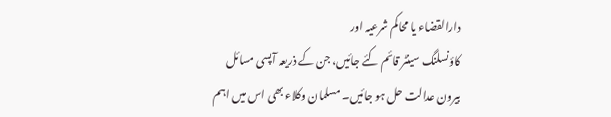دارالقضاء یا محاکم شرعیہ اور
کاؤنسلنگ سینٹر قائم کئے جائیں، جن کے ذریعہ آپسی مسائل بیرون عدالت حل ہو جائیں۔ مسلمان وکلاء بھی اس میں اہم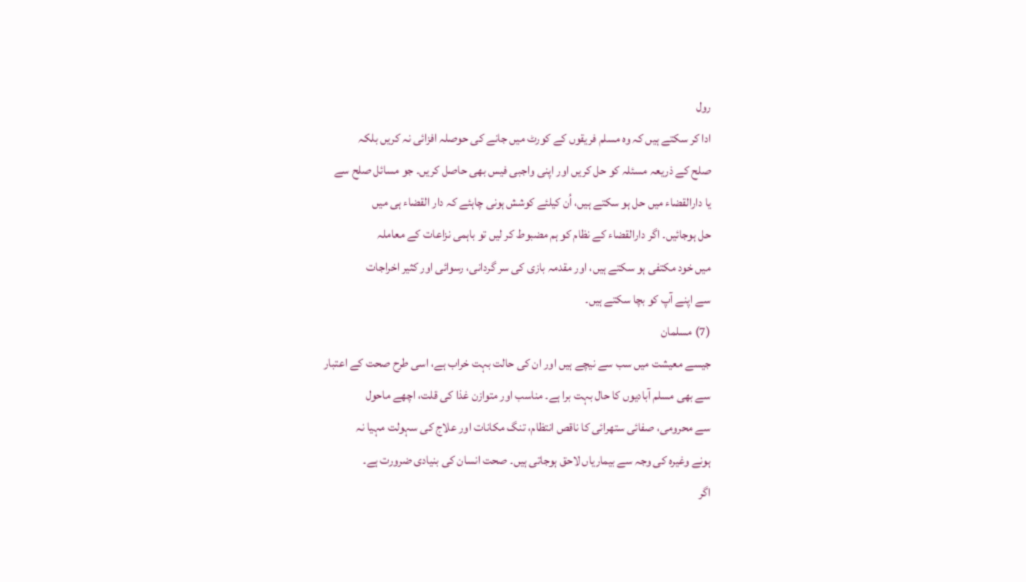رول
ادا کر سکتے ہیں کہ وہ مسلم فریقوں کے کورٹ میں جانے کی حوصلہ افزائی نہ کریں بلکہ
صلح کے ذریعہ مسئلہ کو حل کریں اور اپنی واجبی فیس بھی حاصل کریں۔ جو مسائل صلح سے
یا دارالقضاء میں حل ہو سکتے ہیں، اُن کیلئے کوشش ہونی چاہئے کہ دار القضاء ہی میں
حل ہوجائیں۔ اگر دارالقضاء کے نظام کو ہم مضبوط کر لیں تو باہمی نزاعات کے معاملہ
میں خود مکتفی ہو سکتے ہیں، اور مقدمہ بازی کی سر گردانی، رسوائی اور کثیر اخراجات
سے اپنے آپ کو بچا سکتے ہیں۔
(7) مسلمان
جیسے معیشت میں سب سے نیچے ہیں اور ان کی حالت بہت خراب ہے، اسی طرح صحت کے اعتبار
سے بھی مسلم آبادیوں کا حال بہت برا ہے۔ مناسب اور متوازن غذا کی قلت، اچھے ماحول
سے محرومی، صفائی ستھرائی کا ناقص انتظام، تنگ مکانات اور علاج کی سہولت مہیا نہ
ہونے وغیرہ کی وجہ سے بیماریاں لاحق ہوجاتی ہیں۔ صحت انسان کی بنیادی ضرورت ہے۔
اگر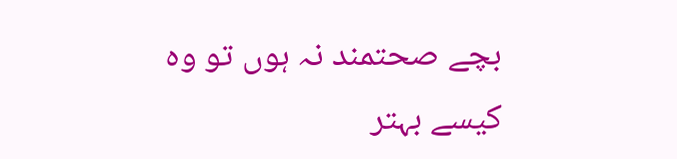بچے صحتمند نہ ہوں تو وہ کیسے بہتر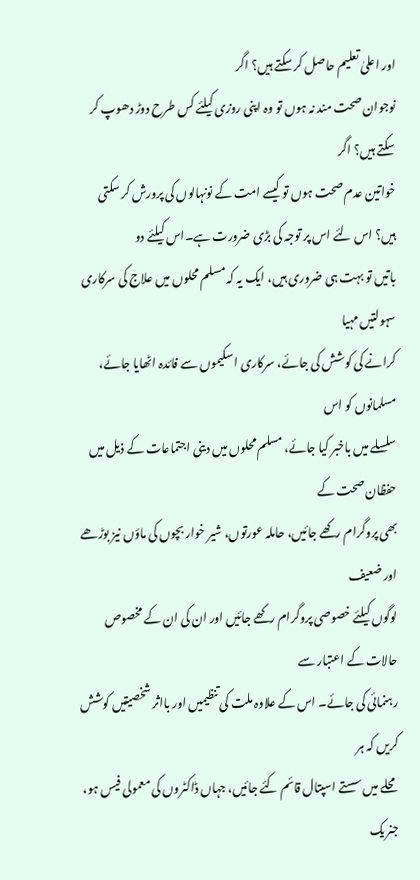اور اعلیٰ تعلیم حاصل کر سکتے ہیں؟ اگر
نوجوان صحت مند نہ ہوں تو وہ اپنی روزی کیلئے کس طرح دوڑ دھوپ کر سکتے ہیں؟ اگر
خواتین عدم صحت ہوں تو کیسے امت کے نونہالوں کی پرورش کر سکتی ہیں؟ اس لئے اس پر توجہ کی بڑی ضرورت ہے۔اس کیلئے دو
باتیں تو بہت ہی ضروری ہیں، ایک یہ کہ مسلم محلوں میں علاج کی سرکاری سہولتیں مہیا
کرانے کی کوشش کی جائے، سرکاری اسکیموں سے فائدہ اٹھایا جائے، مسلمانوں کو اس
سلسلے میں باخبر کیا جائے، مسلم محلوں میں دینی اجتماعات کے ذیل میں حفظان صحت کے
بھی پروگرام رکھے جائیں، حاملہ عورتوں، شیر خوار بچوں کی ماؤں نیز بوڑھے اور ضعیف
لوگوں کیلئے خصوصی پروگرام رکھے جائیں اور ان کی ان کے مخصوص حالات کے اعتبار سے
رہنمائی کی جائے۔ اس کے علاوہ ملت کی تنظیمیں اور بااثر شخصیتیں کوشش کریں کہ ہر
محلے میں سستے اسپتال قائم کئے جائیں، جہاں ڈاکٹروں کی معمولی فیس ہو، جنریک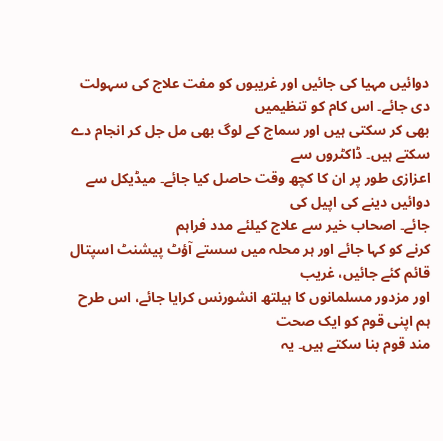دوائیں مہیا کی جائیں اور غریبوں کو مفت علاج کی سہولت دی جائے۔ اس کام کو تنظیمیں
بھی کر سکتی ہیں اور سماج کے لوگ بھی مل جل کر انجام دے سکتے ہیں۔ ڈاکٹروں سے
اعزازی طور پر ان کا کچھ وقت حاصل کیا جائے۔ میڈیکل سے دوائیں دینے کی اپیل کی
جائے۔ اصحاب خیر سے علاج کیلئے مدد فراہم
کرنے کو کہا جائے اور ہر محلہ میں سستے آؤٹ پیشنٹ اسپتال قائم کئے جائیں، غریب
اور مزدور مسلمانوں کا ہیلتھ انشورنس کرایا جائے، اس طرح ہم اپنی قوم کو ایک صحت
مند قوم بنا سکتے ہیں۔ یہ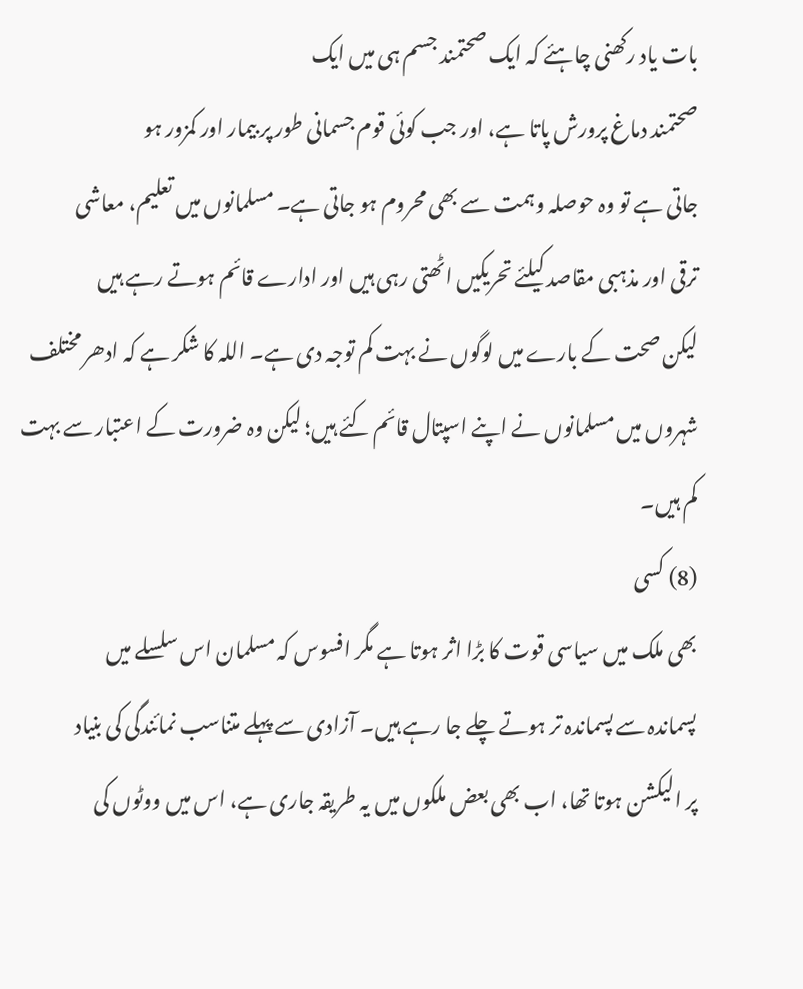بات یاد رکھنی چاہئے کہ ایک صحتمند جسم ہی میں ایک
صحتمند دماغ پرورش پاتا ہے، اور جب کوئی قوم جسمانی طور پر بیمار اور کمزور ہو
جاتی ہے تو وہ حوصلہ وہمت سے بھی محروم ہو جاتی ہے۔ مسلمانوں میں تعلیم، معاشی
ترقی اور مذہبی مقاصد کیلئے تحریکیں اٹھتی رہی ہیں اور ادارے قائم ہوتے رہے ہیں
لیکن صحت کے بارے میں لوگوں نے بہت کم توجہ دی ہے۔ اللہ کا شکر ہے کہ ادھر مختلف
شہروں میں مسلمانوں نے اپنے اسپتال قائم کئے ہیں؛ لیکن وہ ضرورت کے اعتبار سے بہت
کم ہیں۔
(8) کسی
بھی ملک میں سیاسی قوت کا بڑا اثر ہوتا ہے مگر افسوس کہ مسلمان اس سلسلے میں
پسماندہ سے پسماندہ تر ہوتے چلے جا رہے ہیں۔ آزادی سے پہلے متناسب نمائندگی کی بنیاد
پر الیکشن ہوتا تھا، اب بھی بعض ملکوں میں یہ طریقہ جاری ہے، اس میں ووٹوں کی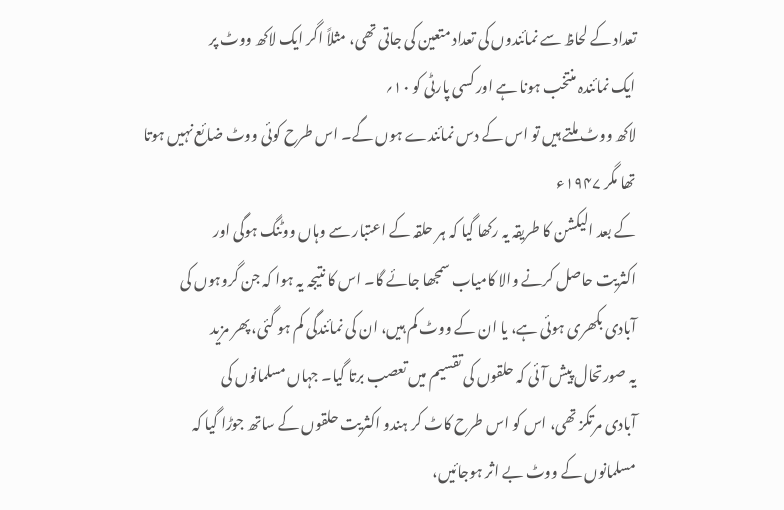تعداد کے لحاظ سے نمائندوں کی تعداد متعین کی جاتی تھی، مثلاً اگر ایک لاکھ ووٹ پر
ایک نمائندہ منتخب ہونا ہے اور کسی پارٹی کو ۱۰؍
لاکھ ووٹ ملتے ہیں تو اس کے دس نمائندے ہوں گے۔ اس طرح کوئی ووٹ ضائع نہیں ہوتا
تھا مگر ۱۹۴۷ء
کے بعد الیکشن کا طریقہ یہ رکھا گیا کہ ہر حلقہ کے اعتبار سے وہاں ووٹنگ ہوگی اور
اکثریت حاصل کرنے والا کامیاب سمجھا جائے گا۔ اس کا نتیجہ یہ ہوا کہ جن گروہوں کی
آبادی بکھری ہوئی ہے، یا ان کے ووٹ کم ہیں، ان کی نمائندگی کم ہو گئی، پھر مزید
یہ صورتحال پیش آئی کہ حلقوں کی تقسیم میں تعصب برتا گیا۔ جہاں مسلمانوں کی
آبادی مرتکز تھی، اس کو اس طرح کاٹ کر ہندو اکثریت حلقوں کے ساتھ جوڑا گیا کہ
مسلمانوں کے ووٹ بے اثر ہوجائیں،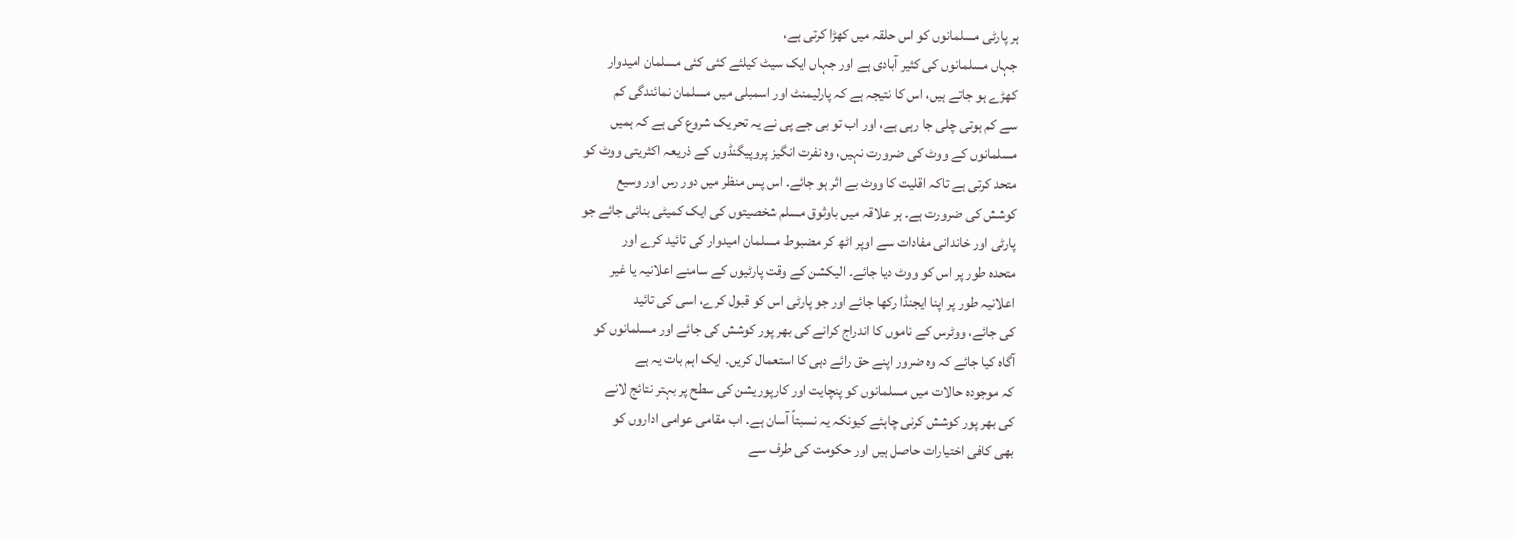ہر پارٹی مسلمانوں کو اس حلقہ میں کھڑا کرتی ہے،
جہاں مسلمانوں کی کثیر آبادی ہے اور جہاں ایک سیٹ کیلئے کئی کئی مسلمان امیدوار
کھڑے ہو جاتے ہیں، اس کا نتیجہ ہے کہ پارلیمنٹ اور اسمبلی میں مسلمان نمائندگی کم
سے کم ہوتی چلی جا رہی ہے، اور اب تو بی جے پی نے یہ تحریک شروع کی ہے کہ ہمیں
مسلمانوں کے ووٹ کی ضرورت نہیں، وہ نفرت انگیز پروپیگنڈوں کے ذریعہ اکثریتی ووٹ کو
متحد کرتی ہے تاکہ اقلیت کا ووٹ بے اثر ہو جائے۔ اس پس منظر میں دور رس اور وسیع
کوشش کی ضرورت ہے۔ ہر علاقہ میں باوثوق مسلم شخصیتوں کی ایک کمیٹی بنائی جائے جو
پارٹی اور خاندانی مفادات سے اوپر اٹھ کر مضبوط مسلمان امیدوار کی تائید کرے اور
متحدہ طور پر اس کو ووٹ دیا جائے۔ الیکشن کے وقت پارٹیوں کے سامنے اعلانیہ یا غیر
اعلانیہ طور پر اپنا ایجنڈا رکھا جائے اور جو پارٹی اس کو قبول کرے، اسی کی تائید
کی جائے، ووٹرس کے ناموں کا اندراج کرانے کی بھر پور کوشش کی جائے اور مسلمانوں کو
آگاہ کیا جائے کہ وہ ضرور اپنے حق رائے دہی کا استعمال کریں۔ ایک اہم بات یہ ہے
کہ موجودہ حالات میں مسلمانوں کو پنچایت اور کارپوریشن کی سطح پر بہتر نتائج لانے
کی بھر پور کوشش کرنی چاہئے کیونکہ یہ نسبتاً آسان ہے۔ اب مقامی عوامی اداروں کو
بھی کافی اختیارات حاصل ہیں اور حکومت کی طرف سے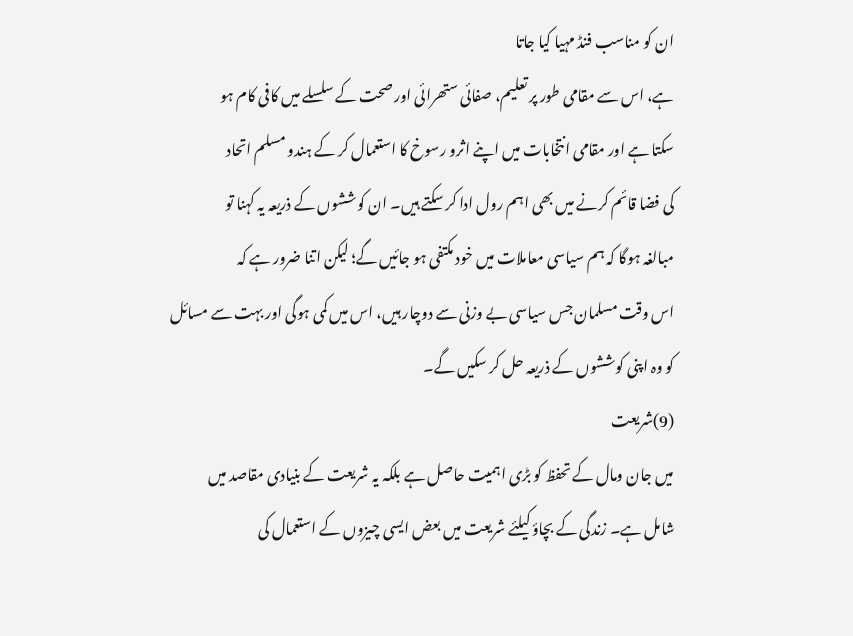ان کو مناسب فنڈ مہیا کیا جاتا
ہے، اس سے مقامی طور پر تعلیم، صفائی ستھرائی اور صحت کے سلسلے میں کافی کام ہو
سکتا ہے اور مقامی انتخابات میں اپنے اثرو رسوخ کا استعمال کر کے ہندو مسلم اتحاد
کی فضا قائم کرنے میں بھی اہم رول ادا کر سکتے ہیں۔ ان کوششوں کے ذریعہ یہ کہنا تو
مبالغہ ہوگا کہ ہم سیاسی معاملات میں خود مکتفی ہو جائیں گے؛ لیکن اتنا ضرور ہے کہ
اس وقت مسلمان جس سیاسی بے وزنی سے دوچار ہیں، اس میں کمی ہوگی اور بہت سے مسائل
کو وہ اپنی کوششوں کے ذریعہ حل کر سکیں گے۔
(9)شریعت
میں جان ومال کے تحفظ کو بڑی اہمیت حاصل ہے بلکہ یہ شریعت کے بنیادی مقاصد میں
شامل ہے۔ زندگی کے بچاؤ کیلئے شریعت میں بعض ایسی چیزوں کے استعمال کی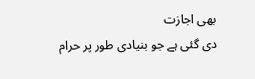بھی اجازت
دی گئی ہے جو بنیادی طور پر حرام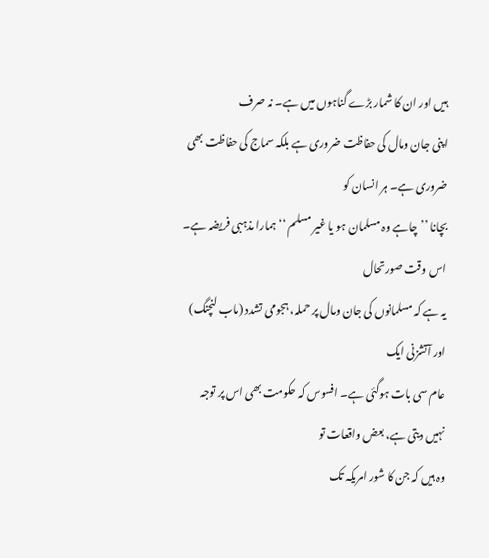ہیں اور ان کا شمار بڑے گناہوں میں ہے۔ نہ صرف
اپنی جان ومال کی حفاظت ضروری ہے بلکہ سماج کی حفاظت بھی ضروری ہے۔ ہر انسان کو
بچانا ’’چاہے وہ مسلمان ہو یا غیر مسلم ‘‘ ہمارا مذہبی فریضہ ہے۔ اس وقت صورتحال
یہ ہے کہ مسلمانوں کی جان ومال پر حملہ، ہجومی تشدد (ماب لنچنگ) اور آتشزنی ایک
عام سی بات ہوگئی ہے۔ افسوس کہ حکومت بھی اس پر توجہ نہیں دیتی ہے، بعض واقعات تو
وہ ہیں کہ جن کا شور امریکہ تک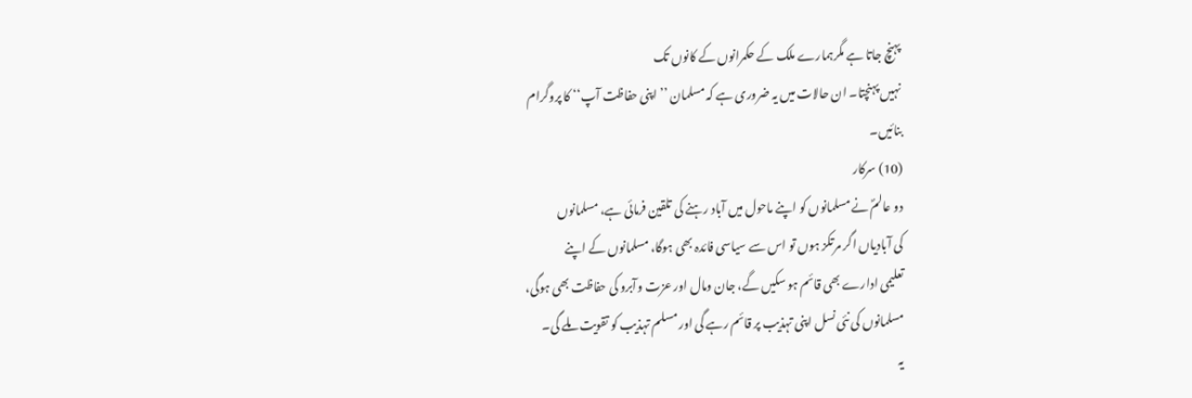پہنچ جاتا ہے مگرہمارے ملک کے حکمرانوں کے کانوں تک
نہیں پہنچتا۔ ان حالات میں یہ ضروری ہے کہ مسلمان ’’ اپنی حفاظت آپ‘‘ کا پروگرام
بنائیں۔
(10) سرکار
دو عالمؐ نے مسلمانوں کو اپنے ماحول میں آباد رہنے کی تلقین فرمائی ہے، مسلمانوں
کی آبادیاں اگر مرتکز ہوں تو اس سے سیاسی فائدہ بھی ہوگا، مسلمانوں کے اپنے
تعلیمی ادارے بھی قائم ہو سکیں گے، جان ومال اور عزت وآبرو کی حفاظت بھی ہوگی،
مسلمانوں کی نئی نسل اپنی تہذیب پر قائم رہے گی اور مسلم تہذیب کو تقویت ملے گی۔
یہ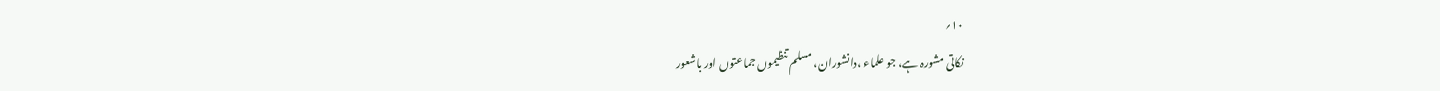۱۰؍
نکاتی مشورہ ہے، جو علماء ،دانشوران، مسلم تنظیموں جماعتوں اور باشعور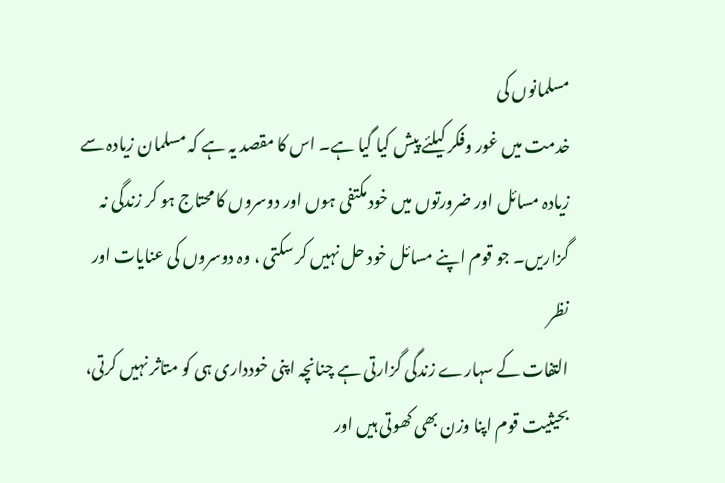مسلمانوں کی
خدمت میں غور وفکر کیلئے پیش کیا گیا ہے۔ اس کا مقصد یہ ہے کہ مسلمان زیادہ سے
زیادہ مسائل اور ضرورتوں میں خود مکتفی ہوں اور دوسروں کا محتاج ہو کر زندگی نہ
گزاریں۔ جو قوم اپنے مسائل خود حل نہیں کر سکتی ، وہ دوسروں کی عنایات اور نظر
التفات کے سہارے زندگی گزارتی ہے چنانچہ اپنی خودداری ہی کو متاثر نہیں کرتی،
بحیثیت قوم اپنا وزن بھی کھوتی ہیں اور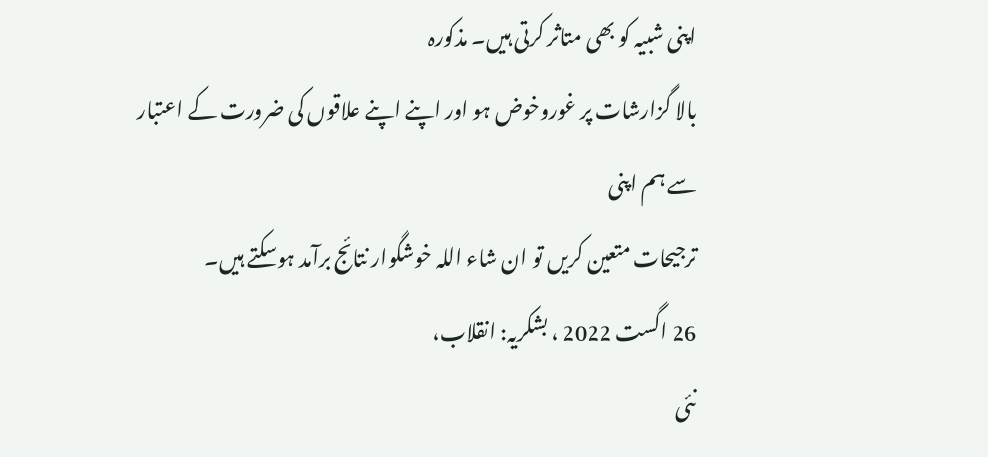اپنی شبیہ کو بھی متاثر کرتی ہیں۔ مذکورہ
بالا گزارشات پر غوروخوض ہو اور اپنے اپنے علاقوں کی ضرورت کے اعتبار سے ہم اپنی
ترجیحات متعین کریں تو ان شاء اللہ خوشگوار نتائج برآمد ہوسکتے ہیں۔
26 اگست 2022 ، بشکریہ: انقلاب،
نئی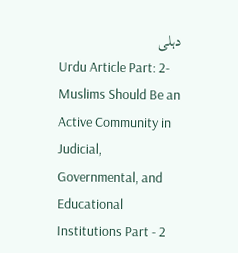دہلی
Urdu Article Part: 2- Muslims Should Be an Active Community in Judicial,
Governmental, and Educational Institutions Part - 2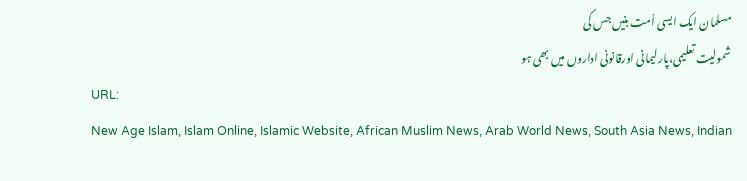مسلمان ایک ایسی اُمت بنیں جس کی
شمولیت تعلیمی،پارلیمانی اورقانونی اداروں میں بھی ہو
URL:
New Age Islam, Islam Online, Islamic Website, African Muslim News, Arab World News, South Asia News, Indian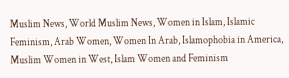Muslim News, World Muslim News, Women in Islam, Islamic Feminism, Arab Women, Women In Arab, Islamophobia in America, Muslim Women in West, Islam Women and Feminism